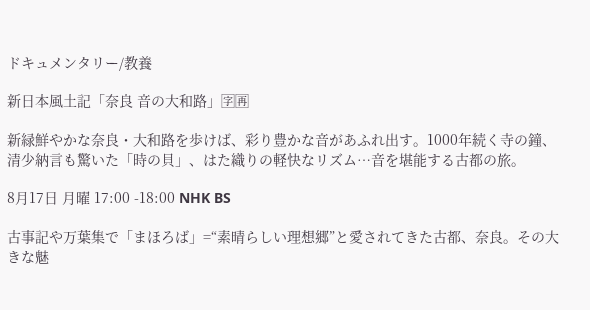ドキュメンタリー/教養

新日本風土記「奈良 音の大和路」🈑🈞

新緑鮮やかな奈良・大和路を歩けば、彩り豊かな音があふれ出す。1000年続く寺の鐘、清少納言も驚いた「時の貝」、はた織りの軽快なリズム…音を堪能する古都の旅。

8月17日 月曜 17:00 -18:00 NHK BS

古事記や万葉集で「まほろば」=“素晴らしい理想郷”と愛されてきた古都、奈良。その大きな魅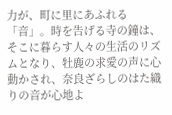力が、町に里にあふれる「音」。時を告げる寺の鐘は、そこに暮らす人々の生活のリズムとなり、牡鹿の求愛の声に心動かされ、奈良ざらしのはた織りの音が心地よ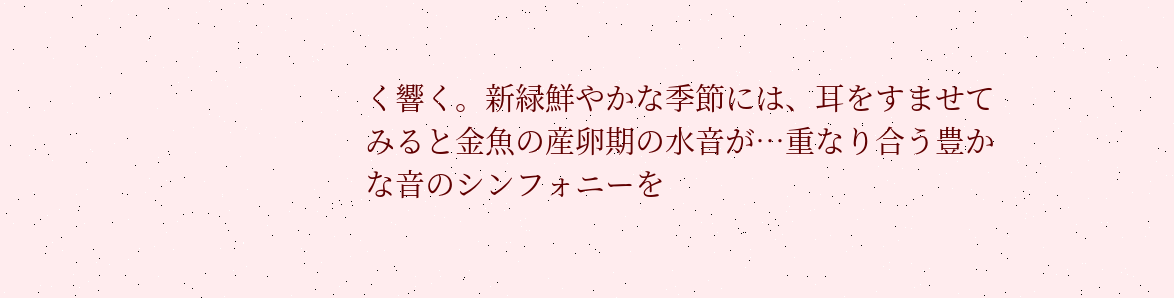く響く。新緑鮮やかな季節には、耳をすませてみると金魚の産卵期の水音が…重なり合う豊かな音のシンフォニーを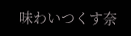味わいつくす奈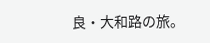良・大和路の旅。